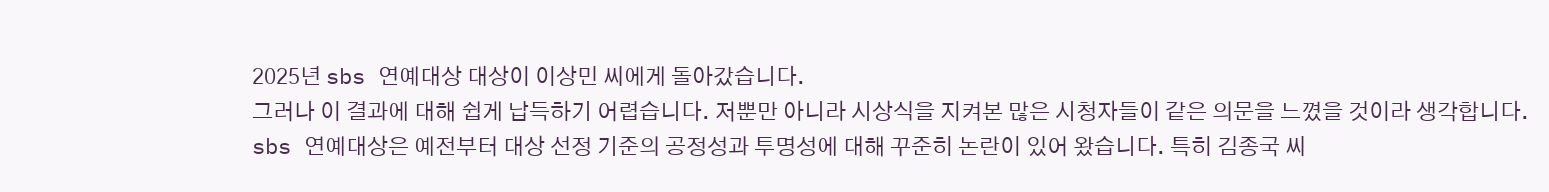2025년 sbs 연예대상 대상이 이상민 씨에게 돌아갔습니다.
그러나 이 결과에 대해 쉽게 납득하기 어렵습니다. 저뿐만 아니라 시상식을 지켜본 많은 시청자들이 같은 의문을 느꼈을 것이라 생각합니다.
sbs 연예대상은 예전부터 대상 선정 기준의 공정성과 투명성에 대해 꾸준히 논란이 있어 왔습니다. 특히 김종국 씨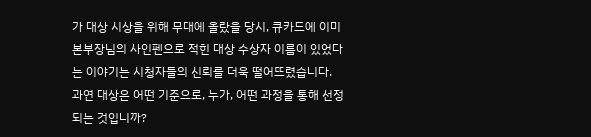가 대상 시상을 위해 무대에 올랐을 당시, 큐카드에 이미 본부장님의 사인펜으로 적힌 대상 수상자 이름이 있었다는 이야기는 시청자들의 신뢰를 더욱 떨어뜨렸습니다.
과연 대상은 어떤 기준으로, 누가, 어떤 과정을 통해 선정되는 것입니까?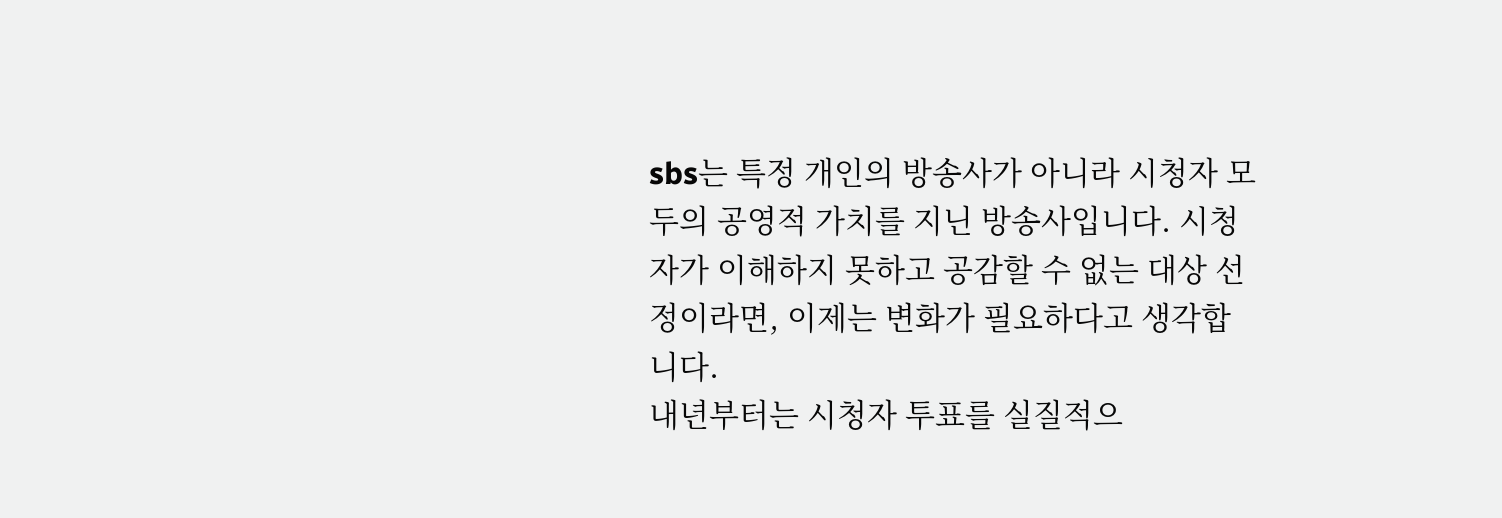sbs는 특정 개인의 방송사가 아니라 시청자 모두의 공영적 가치를 지닌 방송사입니다. 시청자가 이해하지 못하고 공감할 수 없는 대상 선정이라면, 이제는 변화가 필요하다고 생각합니다.
내년부터는 시청자 투표를 실질적으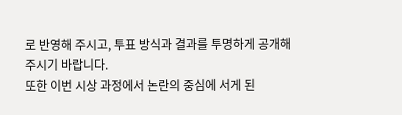로 반영해 주시고, 투표 방식과 결과를 투명하게 공개해 주시기 바랍니다.
또한 이번 시상 과정에서 논란의 중심에 서게 된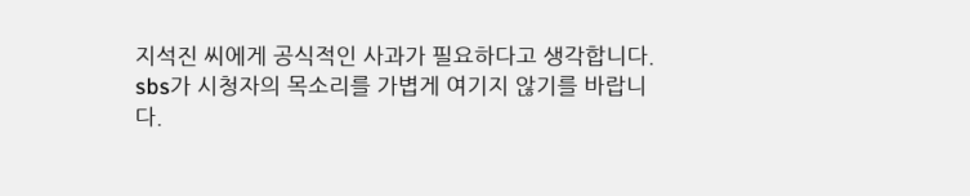지석진 씨에게 공식적인 사과가 필요하다고 생각합니다.
sbs가 시청자의 목소리를 가볍게 여기지 않기를 바랍니다.